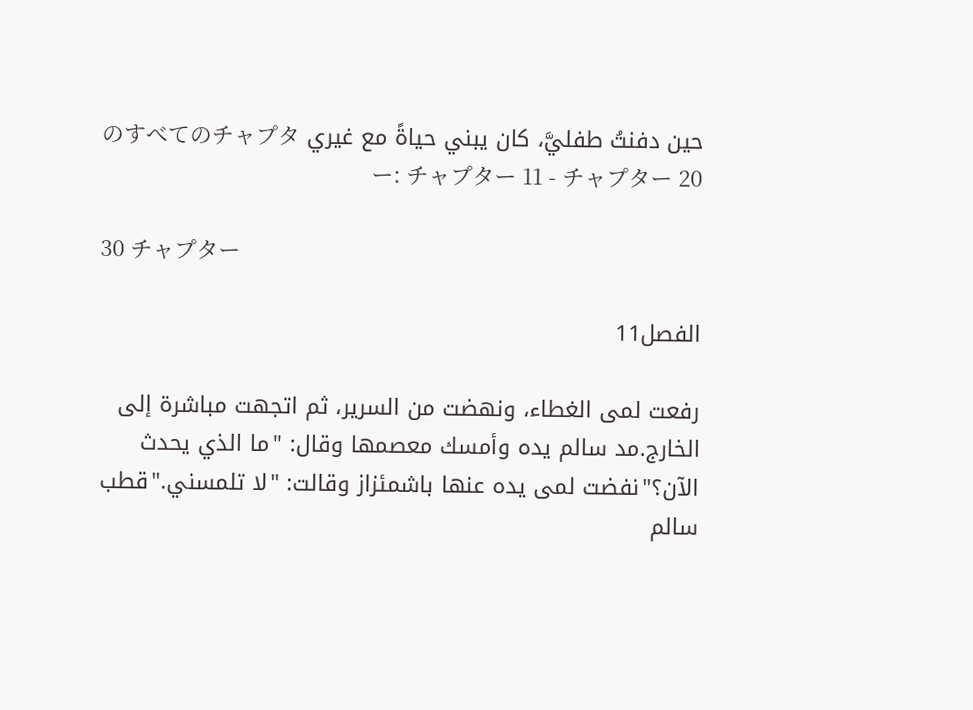حين دفنتُ طفليَّ، كان يبني حياةً مع غيري のすべてのチャプター: チャプター 11 - チャプター 20

30 チャプター

الفصل11

رفعت لمى الغطاء، ونهضت من السرير، ثم اتجهت مباشرة إلى الخارج.مد سالم يده وأمسك معصمها وقال: "ما الذي يحدث الآن؟"نفضت لمى يده عنها باشمئزاز وقالت: "لا تلمسني."قطب سالم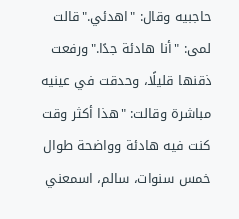حاجبيه وقال: "اهدئي."قالت لمى: "أنا هادئة جدًا."ورفعت ذقنها قليلًا، وحدقت في عينيه مباشرة وقالت: "هذا أكثر وقت كنت فيه هادئة وواضحة طوال خمس سنوات، سالم، اسمعني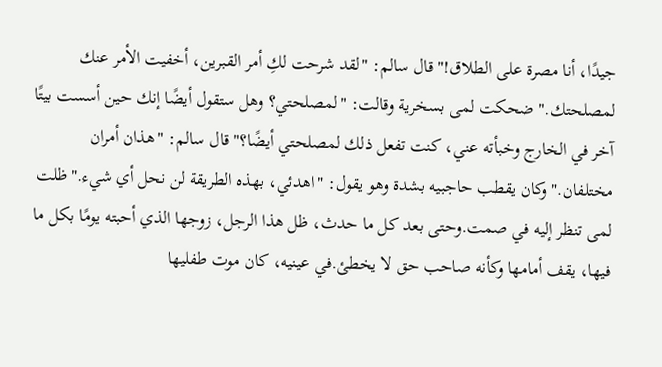جيدًا، أنا مصرة على الطلاق!"قال سالم: "لقد شرحت لكِ أمر القبرين، أخفيت الأمر عنك لمصلحتك."ضحكت لمى بسخرية وقالت: "لمصلحتي؟ وهل ستقول أيضًا إنك حين أسست بيتًا آخر في الخارج وخبأته عني، كنت تفعل ذلك لمصلحتي أيضًا؟"قال سالم: "هذان أمران مختلفان."وكان يقطب حاجبيه بشدة وهو يقول: "اهدئي، بهذه الطريقة لن نحل أي شيء."ظلت لمى تنظر إليه في صمت.وحتى بعد كل ما حدث، ظل هذا الرجل، زوجها الذي أحبته يومًا بكل ما فيها، يقف أمامها وكأنه صاحب حق لا يخطئ.في عينيه، كان موت طفليها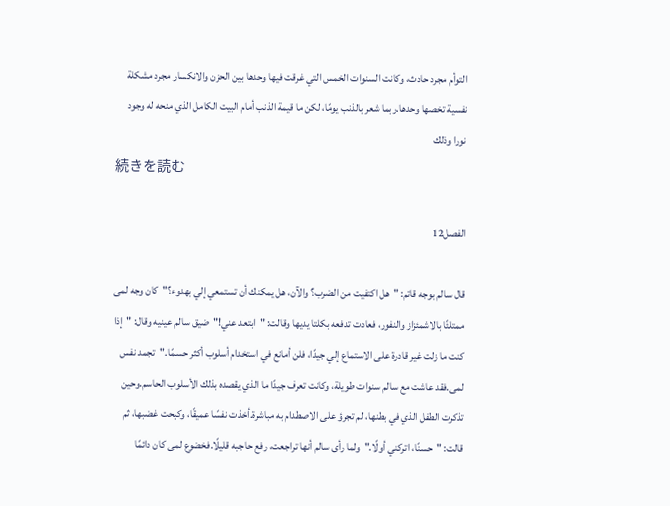التوأم مجرد حادث، وكانت السنوات الخمس التي غرقت فيها وحدها بين الحزن والانكسار مجرد مشكلة نفسية تخصها وحدها.ربما شعر بالذنب يومًا، لكن ما قيمة الذنب أمام البيت الكامل الذي منحه له وجود نورا وذلك
続きを読む

الفصل12

قال سالم بوجه قاتم: "هل اكتفيت من الضرب؟ والآن، هل يمكنك أن تستمعي إلي بهدوء؟"كان وجه لمى ممتلئًا بالاشمئزاز والنفور، فعادت تدفعه بكلتا يديها وقالت: "ابتعد عني!"ضيق سالم عينيه وقال: "إذا كنت ما زلت غير قادرة على الاستماع إلي جيدًا، فلن أمانع في استخدام أسلوب أكثر حسمًا."تجمد نفس لمى.فقد عاشت مع سالم سنوات طويلة، وكانت تعرف جيدًا ما الذي يقصده بذلك الأسلوب الحاسم.وحين تذكرت الطفل الذي في بطنها، لم تجرؤ على الاصطدام به مباشرة.أخذت نفسًا عميقًا، وكبحت غضبها، ثم قالت: "حسنًا، اتركني أولًا."ولما رأى سالم أنها تراجعت، رفع حاجبه قليلًا.فخضوع لمى كان دائمًا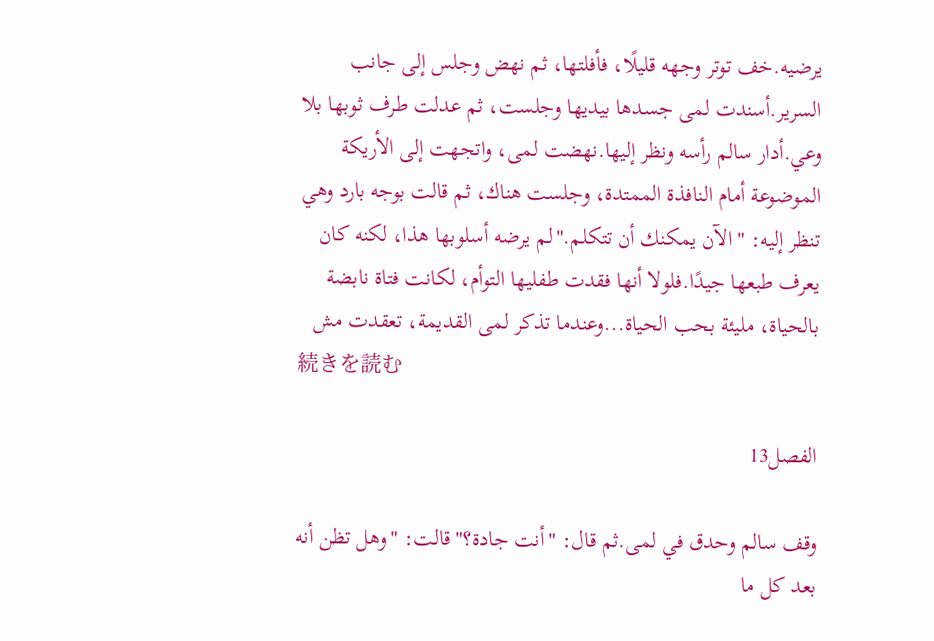يرضيه.خف توتر وجهه قليلًا، فأفلتها، ثم نهض وجلس إلى جانب السرير.أسندت لمى جسدها بيديها وجلست، ثم عدلت طرف ثوبها بلا وعي.أدار سالم رأسه ونظر إليها.نهضت لمى، واتجهت إلى الأريكة الموضوعة أمام النافذة الممتدة، وجلست هناك، ثم قالت بوجه بارد وهي تنظر إليه: "الآن يمكنك أن تتكلم."لم يرضه أسلوبها هذا، لكنه كان يعرف طبعها جيدًا.فلولا أنها فقدت طفليها التوأم، لكانت فتاة نابضة بالحياة، مليئة بحب الحياة...وعندما تذكر لمى القديمة، تعقدت مش
続きを読む

الفصل13

وقف سالم وحدق في لمى.ثم قال: "أنت جادة؟"قالت: "وهل تظن أنه بعد كل ما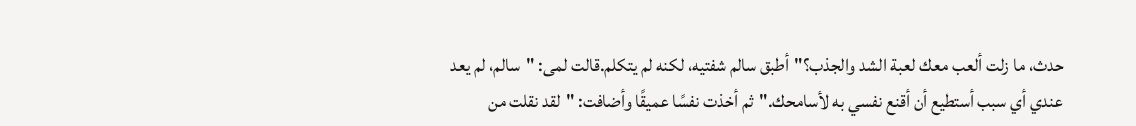حدث، ما زلت ألعب معك لعبة الشد والجذب؟"أطبق سالم شفتيه، لكنه لم يتكلم.قالت لمى: "سالم، لم يعد عندي أي سبب أستطيع أن أقنع نفسي به لأسامحك."ثم أخذت نفسًا عميقًا وأضافت: "لقد نقلت من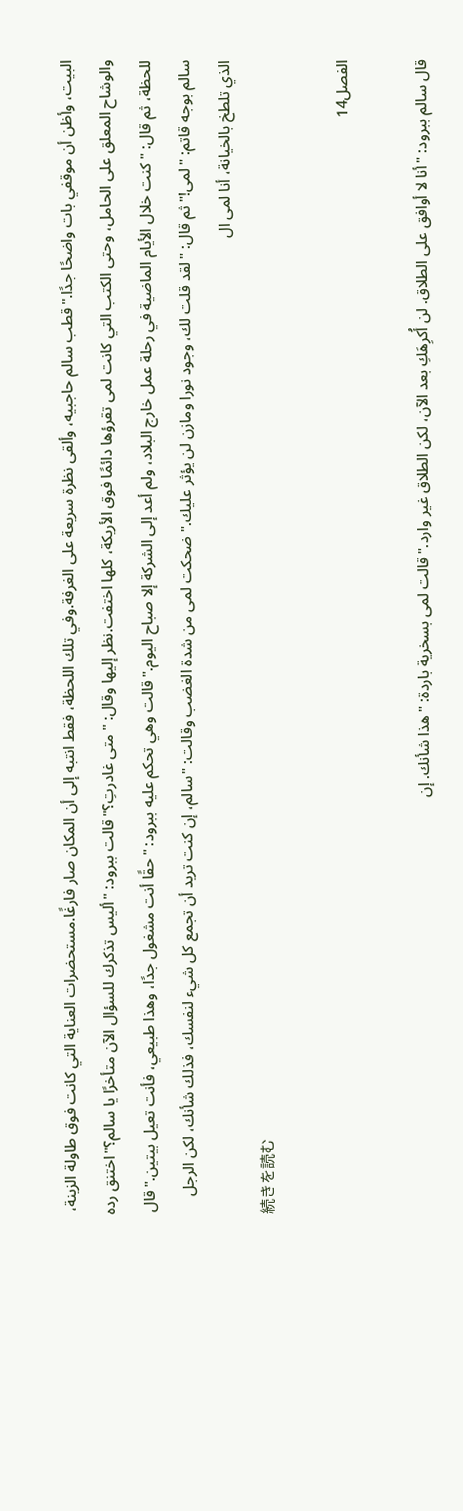البيت، وأظن أن موقفي بات واضحًا جدًا."قطب سالم حاجبيه، وألقى نظرة سريعة على الغرفة.وفي تلك اللحظة، فقط انتبه إلى أن المكان صار فارغًا.مستحضرات العناية التي كانت فوق طاولة الزينة، والوشاح المعلق على الحامل، وحتى الكتب التي كانت لمى تقرؤها دائمًا فوق الأريكة، كلها اختفت.نظر إليها وقال: "متى غادرتِ؟"قالت ببرود: "أليس تذكرك للسؤال الآن متأخرًا يا سالم؟"اختنق رده للحظة، ثم قال: "كنت خلال الأيام الماضية في رحلة عمل خارج البلاد، ولم أعد إلى الشركة إلا صباح اليوم."قالت وهي تحكم عليه ببرود: "حقًا أنت مشغول جدًا، وهذا طبيعي، فأنت تعيل بيتين."قال سالم بوجه قاتم: "لمى!"ثم قال: "لقد قلت لك، وجود نورا ومازن لن يؤثر عليك."ضحكت لمى من شدة الغضب وقالت: "سالم، إن كنت تريد أن تجمع كل شيء لنفسك، فذلك شأنك، لكن الرجل الذي تلطخ بالخيانة، أنا لمى ال
続きを読む

الفصل14

قال سالم ببرود: "أنا لا أوافق على الطلاق. لن أُكرِهَكِ بعد الآن، لكن الطلاق غير وارد."قالت لمى بسخرية باردة: "هذا شأنك. إن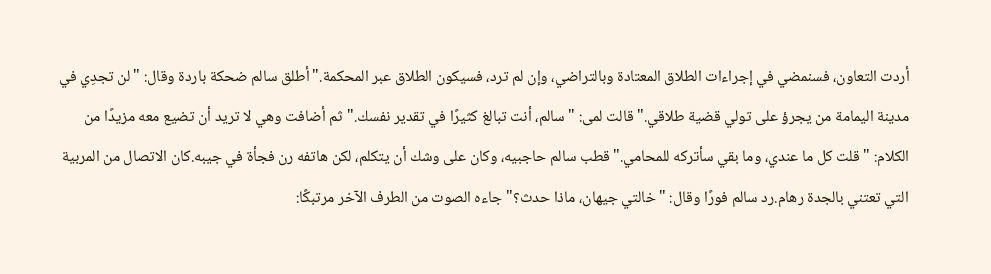أردت التعاون، فسنمضي في إجراءات الطلاق المعتادة وبالتراضي، وإن لم ترد، فسيكون الطلاق عبر المحكمة."أطلق سالم ضحكة باردة وقال: "لن تجدِي في مدينة اليمامة من يجرؤ على تولي قضية طلاقي."قالت لمى: "سالم، أنت تبالغ كثيرًا في تقدير نفسك."ثم أضافت وهي لا تريد أن تضيع معه مزيدًا من الكلام: "قلت كل ما عندي، وما بقي سأتركه للمحامي."قطب سالم حاجبيه، وكان على وشك أن يتكلم، لكن هاتفه رن فجأة في جيبه.كان الاتصال من المربية التي تعتني بالجدة رهام.رد سالم فورًا وقال: "خالتي جيهان، ماذا حدث؟"جاءه الصوت من الطرف الآخر مرتبكًا: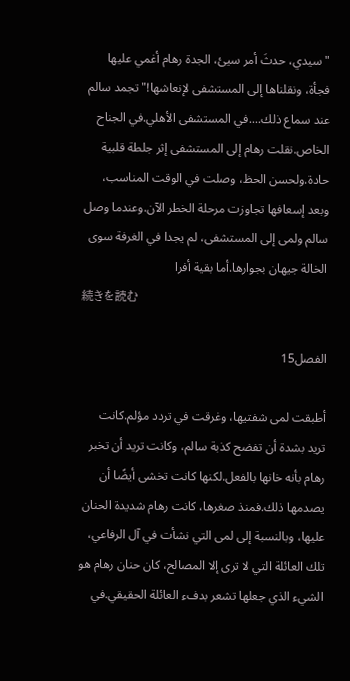"سيدي، حدثَ أمر سيئ، الجدة رهام أغمي عليها فجأة، ونقلناها إلى المستشفى لإنعاشها!"تجمد سالم عند سماع ذلك....في المستشفى الأهلي.في الجناح الخاص.نقلت رهام إلى المستشفى إثر جلطة قلبية حادة.ولحسن الحظ، وصلت في الوقت المناسب، وبعد إسعافها تجاوزت مرحلة الخطر الآن.وعندما وصل سالم ولمى إلى المستشفى، لم يجدا في الغرفة سوى الخالة جيهان بجوارها.أما بقية أفرا
続きを読む

الفصل15

أطبقت لمى شفتيها، وغرقت في تردد مؤلم.كانت تريد بشدة أن تفضح كذبة سالم، وكانت تريد أن تخبر رهام بأنه خانها بالفعل.لكنها كانت تخشى أيضًا أن يصدمها ذلك.فمنذ صغرها، كانت رهام شديدة الحنان عليها، وبالنسبة إلى لمى التي نشأت في آل الرفاعي، تلك العائلة التي لا ترى إلا المصالح، كان حنان رهام هو الشيء الذي جعلها تشعر بدفء العائلة الحقيقي.في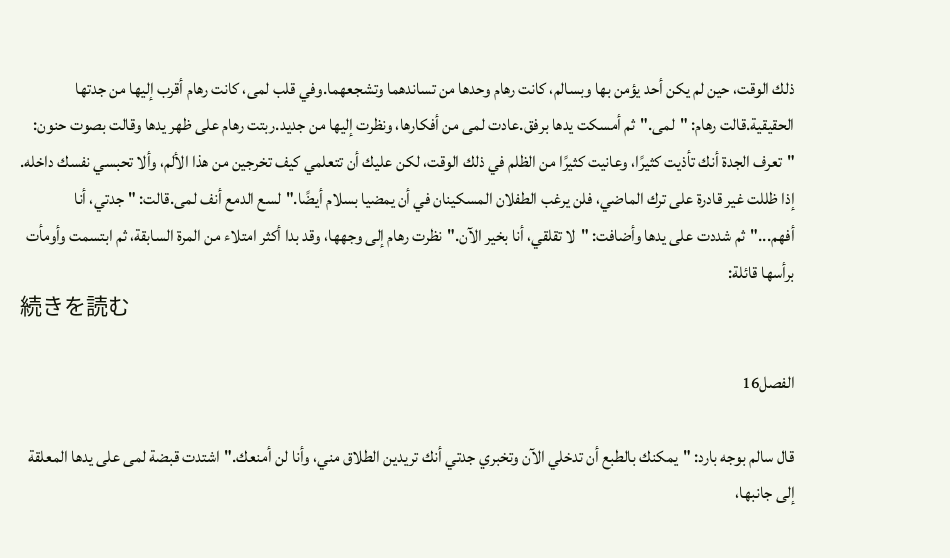ذلك الوقت، حين لم يكن أحد يؤمن بها وبسالم، كانت رهام وحدها من تساندهما وتشجعهما.وفي قلب لمى، كانت رهام أقرب إليها من جدتها الحقيقية.قالت رهام: "لمى."ثم أمسكت يدها برفق.عادت لمى من أفكارها، ونظرت إليها من جديد.ربتت رهام على ظهر يدها وقالت بصوت حنون: "تعرف الجدة أنك تأذيت كثيرًا، وعانيت كثيرًا من الظلم في ذلك الوقت، لكن عليك أن تتعلمي كيف تخرجين من هذا الألم، وألا تحبسي نفسك داخله. إذا ظللت غير قادرة على ترك الماضي، فلن يرغب الطفلان المسكينان في أن يمضيا بسلام أيضًا."لسع الدمع أنف لمى.قالت: "جدتي، أنا أفهم..."ثم شددت على يدها وأضافت: "لا تقلقي، أنا بخير الآن."نظرت رهام إلى وجهها، وقد بدا أكثر امتلاء من المرة السابقة، ثم ابتسمت وأومأت برأسها قائلة:
続きを読む

الفصل16

قال سالم بوجه بارد: "يمكنك بالطبع أن تدخلي الآن وتخبري جدتي أنك تريدين الطلاق مني، وأنا لن أمنعك."اشتدت قبضة لمى على يدها المعلقة إلى جانبها،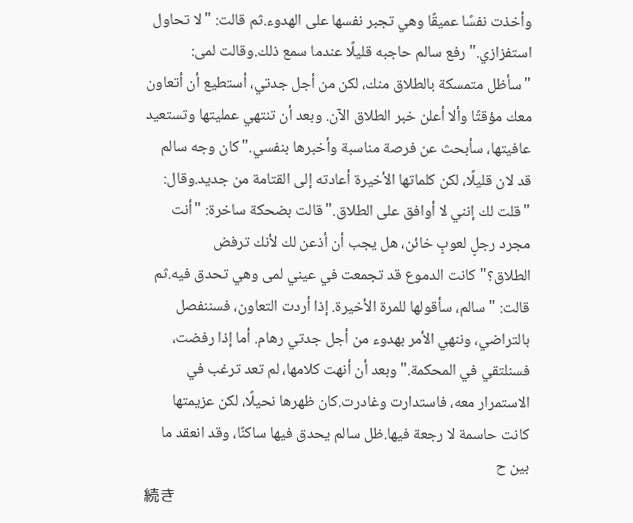وأخذت نفسًا عميقًا وهي تجبر نفسها على الهدوء.ثم قالت: "لا تحاول استفزازي."رفع سالم حاجبه قليلًا عندما سمع ذلك.وقالت لمى: "سأظل متمسكة بالطلاق منك، لكن من أجل جدتي، أستطيع أن أتعاون معك مؤقتًا وألا أعلن خبر الطلاق الآن. وبعد أن تنتهي عمليتها وتستعيد عافيتها، سأبحث عن فرصة مناسبة وأخبرها بنفسي."كان وجه سالم قد لان قليلًا، لكن كلماتها الأخيرة أعادته إلى القتامة من جديد.وقال: "قلت لك إنني لا أوافق على الطلاق."قالت بضحكة ساخرة: "أنت مجرد رجلٍ لعوبٍ خائن، هل يجب أن أذعن لك لأنك ترفض الطلاق؟"كانت الدموع قد تجمعت في عيني لمى وهي تحدق فيه.ثم قالت: "سالم، سأقولها للمرة الأخيرة. إذا أردت التعاون، فسننفصل بالتراضي، وننهي الأمر بهدوء من أجل جدتي رهام. أما إذا رفضت، فسنلتقي في المحكمة."وبعد أن أنهت كلامها، لم تعد ترغب في الاستمرار معه، فاستدارت وغادرت.كان ظهرها نحيلًا، لكن عزيمتها كانت حاسمة لا رجعة فيها.ظل سالم يحدق فيها ساكنًا، وقد انعقد ما بين ح
続き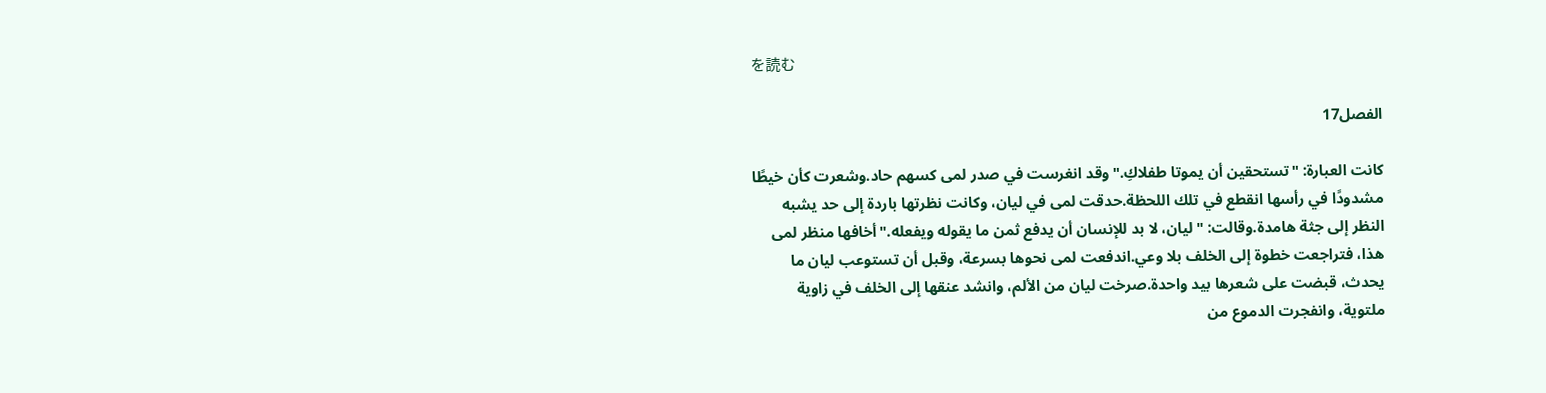を読む

الفصل17

كانت العبارة: "تستحقين أن يموتا طفلاكِ."وقد انغرست في صدر لمى كسهم حاد.وشعرت كأن خيطًا مشدودًا في رأسها انقطع في تلك اللحظة.حدقت لمى في ليان، وكانت نظرتها باردة إلى حد يشبه النظر إلى جثة هامدة.وقالت: "ليان، لا بد للإنسان أن يدفع ثمن ما يقوله ويفعله."أخافها منظر لمى هذا، فتراجعت خطوة إلى الخلف بلا وعي.اندفعت لمى نحوها بسرعة، وقبل أن تستوعب ليان ما يحدث، قبضت على شعرها بيد واحدة.صرخت ليان من الألم، وانشد عنقها إلى الخلف في زاوية ملتوية، وانفجرت الدموع من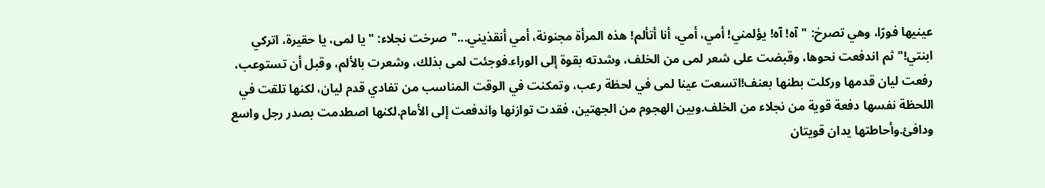عينيها فورًا، وهي تصرخ: "آه! آه! يؤلمني! أمي، أمي، أنا أتألم! هذه المرأة مجنونة، أمي أنقذيني..."صرخت نجلاء: "يا لمى، يا حقيرة، اتركي ابنتي!"ثم اندفعت نحوها، وقبضت على شعر لمى من الخلف، وشدته بقوة إلى الوراء.فوجئت لمى بذلك، وشعرت بالألم، وقبل أن تستوعب، رفعت ليان قدمها وركلت بطنها بعنف!اتسعت عينا لمى في لحظة رعب، وتمكنت في الوقت المناسب من تفادي قدم ليان، لكنها تلقت في اللحظة نفسها دفعة قوية من نجلاء من الخلف.وبين الهجوم من الجهتين، فقدت توازنها واندفعت إلى الأمام.لكنها اصطدمت بصدر رجل واسع ودافئ.وأحاطتها يدان قويتان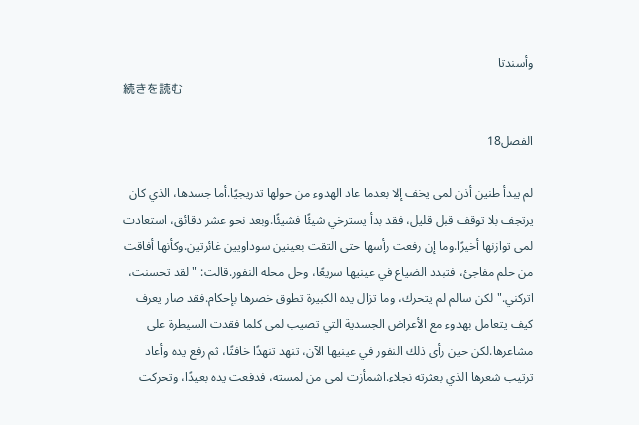وأسندتا
続きを読む

الفصل18

لم يبدأ طنين أذن لمى يخف إلا بعدما عاد الهدوء من حولها تدريجيًا.أما جسدها، الذي كان يرتجف بلا توقف قبل قليل، فقد بدأ يسترخي شيئًا فشيئًا.وبعد نحو عشر دقائق، استعادت لمى توازنها أخيرًا.وما إن رفعت رأسها حتى التقت بعينين سوداويين غائرتين.وكأنها أفاقت من حلم مفاجئ، فتبدد الضياع في عينيها سريعًا، وحل محله النفور.قالت: "لقد تحسنت، اتركني."لكن سالم لم يتحرك، وما تزال يده الكبيرة تطوق خصرها بإحكام.فقد صار يعرف كيف يتعامل بهدوء مع الأعراض الجسدية التي تصيب لمى كلما فقدت السيطرة على مشاعرها.لكن حين رأى ذلك النفور في عينيها الآن، تنهد تنهدًا خافتًا، ثم رفع يده وأعاد ترتيب شعرها الذي بعثرته نجلاء.اشمأزت لمى من لمسته، فدفعت يده بعيدًا، وتحركت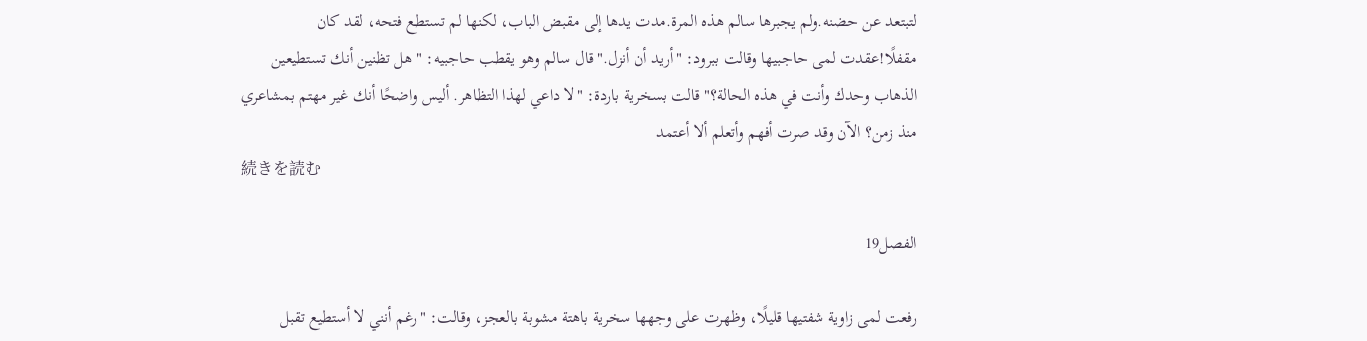لتبتعد عن حضنه.ولم يجبرها سالم هذه المرة.مدت يدها إلى مقبض الباب، لكنها لم تستطع فتحه، لقد كان مقفلًا!عقدت لمى حاجبيها وقالت ببرود: "أريد أن أنزل."قال سالم وهو يقطب حاجبيه: "هل تظنين أنك تستطيعين الذهاب وحدك وأنت في هذه الحالة؟"قالت بسخرية باردة: "لا داعي لهذا التظاهر. أليس واضحًا أنك غير مهتم بمشاعري منذ زمن؟ الآن وقد صرت أفهم وأتعلم ألا أعتمد
続きを読む

الفصل19

رفعت لمى زاوية شفتيها قليلًا، وظهرت على وجهها سخرية باهتة مشوبة بالعجز، وقالت: "رغم أنني لا أستطيع تقبل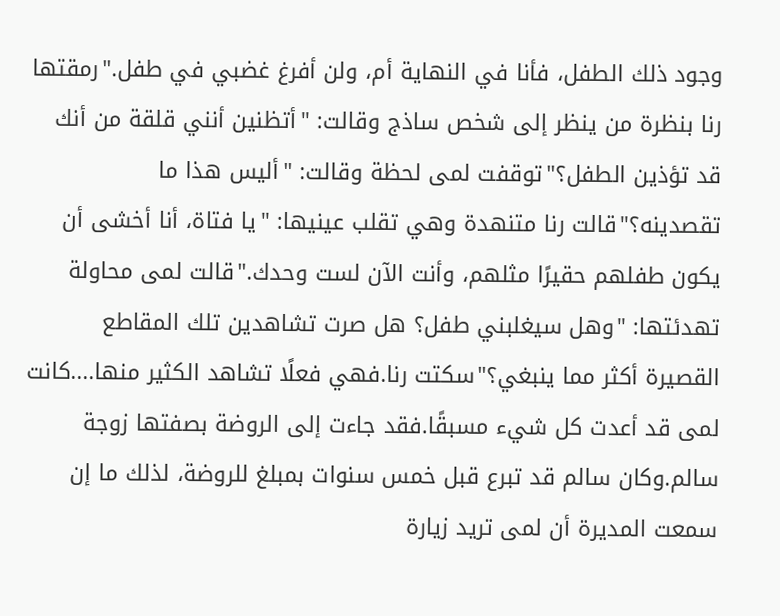وجود ذلك الطفل، فأنا في النهاية أم، ولن أفرغ غضبي في طفل."رمقتها رنا بنظرة من ينظر إلى شخص ساذج وقالت: "أتظنين أنني قلقة من أنك قد تؤذين الطفل؟"توقفت لمى لحظة وقالت: "أليس هذا ما تقصدينه؟"قالت رنا متنهدة وهي تقلب عينيها: "يا فتاة، أنا أخشى أن يكون طفلهم حقيرًا مثلهم، وأنت الآن لست وحدك."قالت لمى محاولة تهدئتها: "وهل سيغلبني طفل؟ هل صرت تشاهدين تلك المقاطع القصيرة أكثر مما ينبغي؟"سكتت رنا.فهي فعلًا تشاهد الكثير منها....كانت لمى قد أعدت كل شيء مسبقًا.فقد جاءت إلى الروضة بصفتها زوجة سالم.وكان سالم قد تبرع قبل خمس سنوات بمبلغ للروضة، لذلك ما إن سمعت المديرة أن لمى تريد زيارة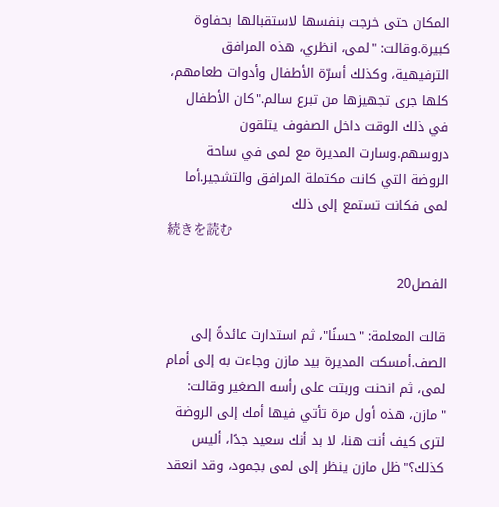المكان حتى خرجت بنفسها لاستقبالها بحفاوة كبيرة.وقالت: "لمى، انظري، هذه المرافق الترفيهية، وكذلك أسرّة الأطفال وأدوات طعامهم، كلها جرى تجهيزها من تبرع سالم."كان الأطفال في ذلك الوقت داخل الصفوف يتلقون دروسهم.وسارت المديرة مع لمى في ساحة الروضة التي كانت مكتملة المرافق والتشجير.أما لمى فكانت تستمع إلى ذلك
続きを読む

الفصل20

قالت المعلمة: "حسنًا"، ثم استدارت عائدةً إلى الصف.أمسكت المديرة بيد مازن وجاءت به إلى أمام لمى، ثم انحنت وربتت على رأسه الصغير وقالت: "مازن، هذه أول مرة تأتي فيها أمك إلى الروضة لترى كيف أنت هنا، لا بد أنك سعيد جدًا، أليس كذلك؟"ظل مازن ينظر إلى لمى بجمود، وقد انعقد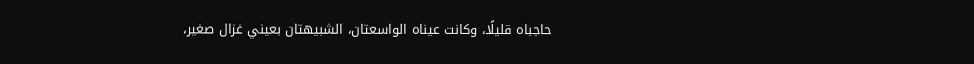حاجباه قليلًا، وكانت عيناه الواسعتان، الشبيهتان بعيني غزال صغير،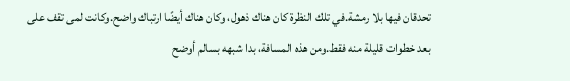تحدقان فيها بلا رمشة.في تلك النظرة كان هناك ذهول، وكان هناك أيضًا ارتباك واضح.وكانت لمى تقف على بعد خطوات قليلة منه فقط.ومن هذه المسافة، بدا شبهه بسالم أوضح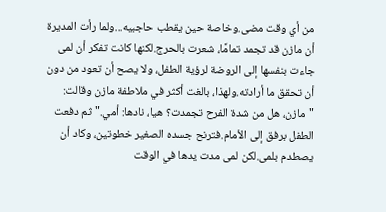من أي وقت مضى.وخاصة حين يقطب حاجبيه...ولما رأت المديرة أن مازن قد تجمد تمامًا، شعرت بالحرج.لكنها كانت تفكر أن لمى جاءت بنفسها إلى الروضة لرؤية الطفل، ولا يصح أن تعود من دون أن تحقق ما أرادته.ولهذا، بالغت أكثر في ملاطفة مازن وقالت: "مازن، هل من شدة الفرح تجمدت؟ هيا، نادها: أمي."ثم دفعت الطفل برفق إلى الأمام.فترنح جسده الصغير خطوتين، وكاد أن يصطدم بلمى.لكن لمى مدت يدها في الوقت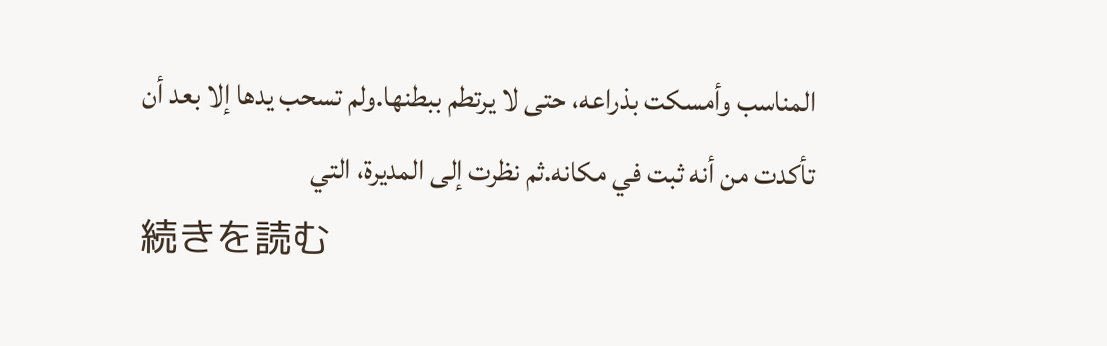المناسب وأمسكت بذراعه، حتى لا يرتطم ببطنها.ولم تسحب يدها إلا بعد أن تأكدت من أنه ثبت في مكانه.ثم نظرت إلى المديرة، التي
続きを読む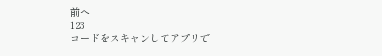前へ
123
コードをスキャンしてアプリで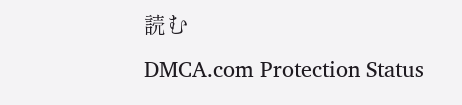読む
DMCA.com Protection Status